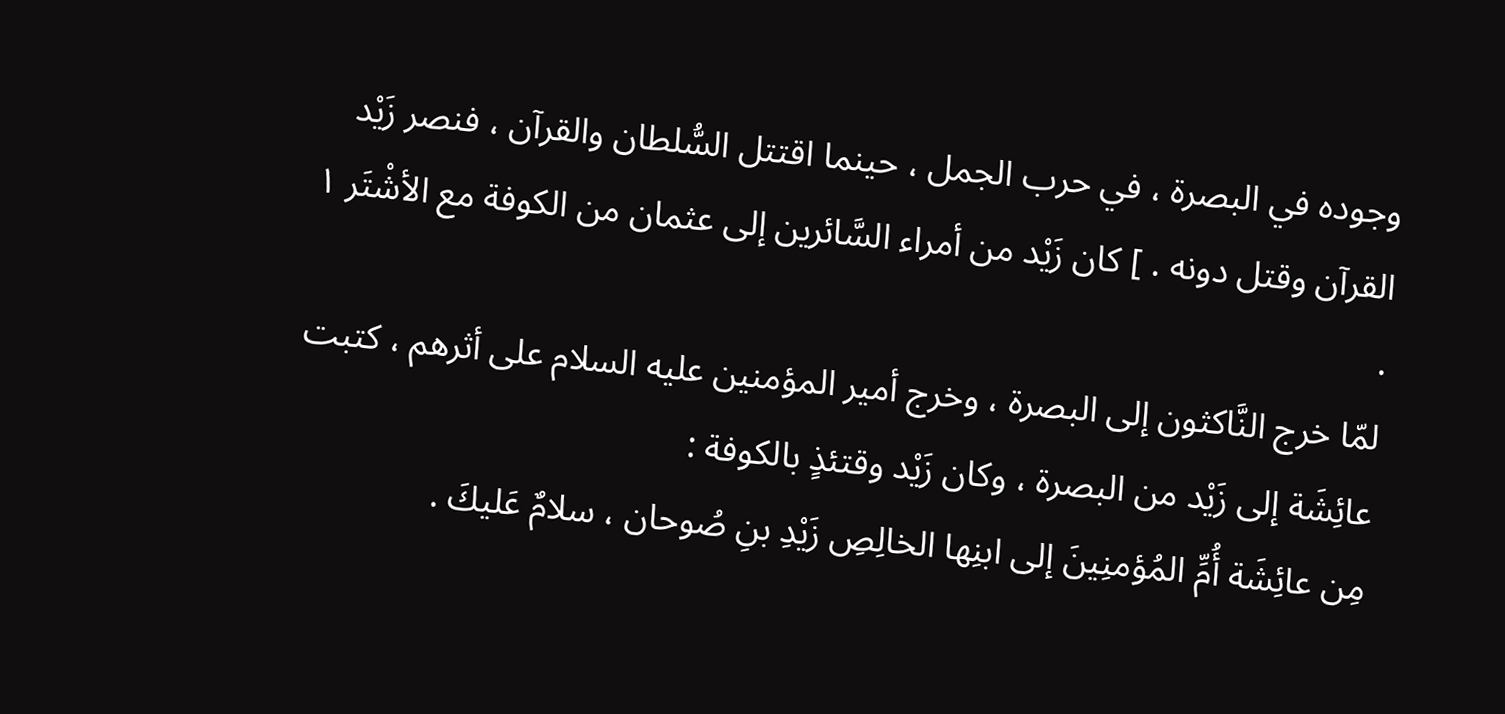وجوده في البصرة ، في حرب الجمل ، حينما اقتتل السُّلطان والقرآن ، فنصر زَيْد القرآن وقتل دونه . ] كان زَيْد من أمراء السَّائرين إلى عثمان من الكوفة مع الأشْتَر ۱ .
لمّا خرج النَّاكثون إلى البصرة ، وخرج أمير المؤمنين عليه السلام على أثرهم ، كتبت عائِشَة إلى زَيْد من البصرة ، وكان زَيْد وقتئذٍ بالكوفة :
مِن عائِشَة أُمِّ المُؤمنِينَ إلى ابنِها الخالِصِ زَيْدِ بنِ صُوحان ، سلامٌ عَليكَ .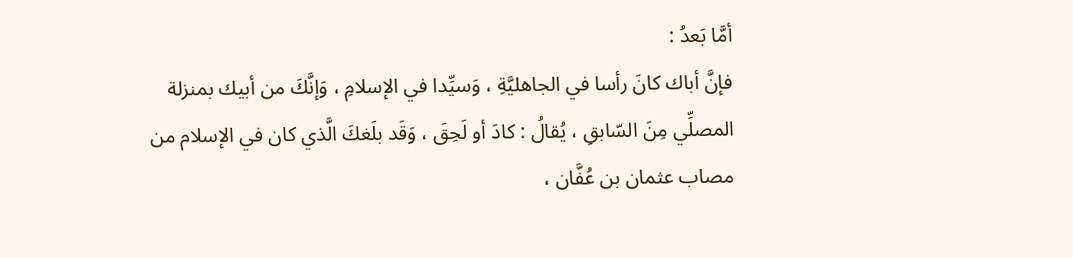أمَّا بَعدُ :
فإنَّ أباك كانَ رأسا في الجاهليَّةِ ، وَسيِّدا في الإسلامِ ، وَإنَّكَ من أبيك بمنزلة المصلِّي مِنَ السّابقِ ، يُقالُ : كادَ أو لَحِقَ ، وَقَد بلَغكَ الَّذي كان في الإسلام من مصاب عثمان بن عُفَّان ،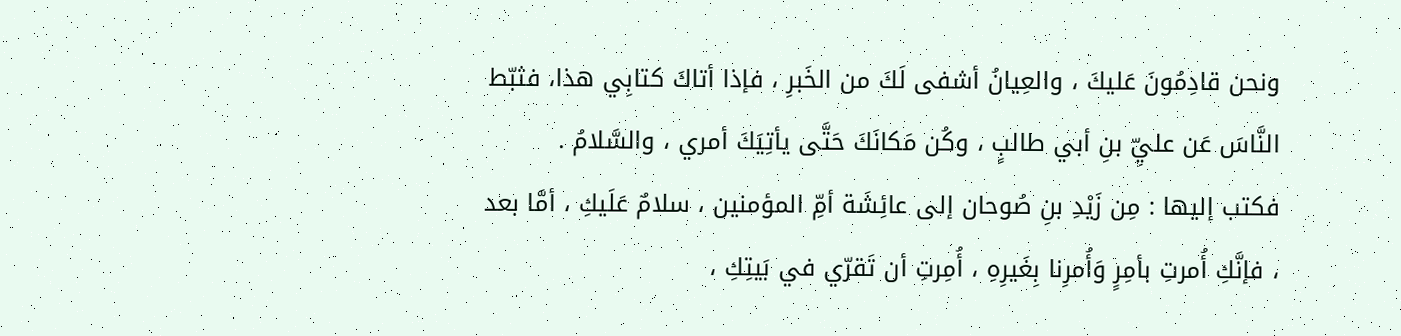ونحن قادِمُونَ عَليكَ ، والعِيانُ أشفى لَكَ من الخَبرِ ، فإذا أتاكَ كتابِي هذا، فثبّط النَّاسَ عَن عليِّ بنِ أبي طالبٍ ، وكُن مَكانَكَ حَتَّى يأتِيَكَ أمري ، والسَّلامُ .
فكتب إليها : مِن زَيْدِ بنِ صُوحان إلى عائِشَة أمِّ المؤمنين ، سلامٌ عَلَيكِ ، أمَّا بعد ، فإنَّكِ أُمرتِ بأمِرٍ وَأُمرِنا بِغَيرِهِ ، أُمِرتِ أن تَقرّي في بَيتِكِ ،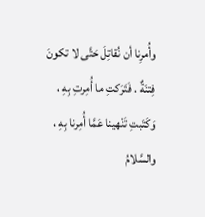وأُمرِنا أن نُقاتِلَ حَتَّى لا تكونَ فِتنَةٌ . فَتَرَكتِ ما أُمِرتِ بِهِ ، وَكَتَبتِ تَنْهينا عَمَّا أُمِرنا بِهِ ، والسَّلامُ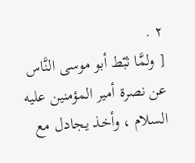۲ .
[ ولمَّا ثبّط أبو موسى النَّاس عن نصرة أمير المؤمنين عليه السلام ، وأخذ يجادل مع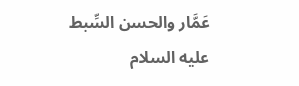عَمَّار والحسن السِّبط عليه السلام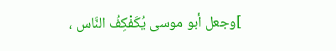]وجعل أبو موسى يُكَفْكِفُ النَّاس ،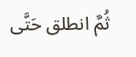ثُمَّ انطلق حَتَّى